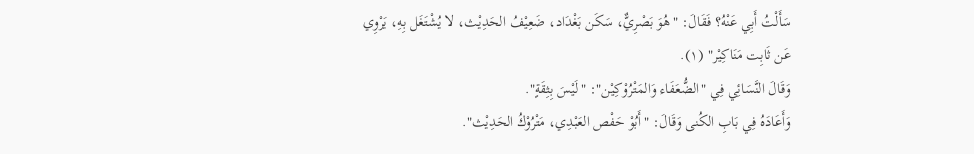سَأَلْتُ أَبِي عَنْهُ؟ فَقَالَ: "هُوَ بَصْرِيٌّ، سَكَن بَغْدَاد، ضَعِيْفُ الحَدِيْث، لا يُشْتَغَل بِهِ، يَرْوِي عَن ثَابِت مَنَاكِيْر" (١).
وَقَالَ النَّسَائِي فِي "الضُّعَفَاء وَالمَتْرُوْكِيْن": "لَيْسَ بِثِقَةٍ".
وَأَعَادَهُ فِي بَابِ الكُنى وَقَالَ: "أَبُوْ حَفْص العَبْدِي، مَتْرُوْكُ الحَدِيْث".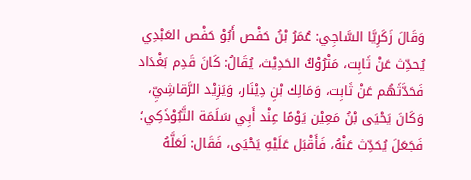وَقَالَ زَكَرِيَّا السَّاجِي: عُمَرُ بْنُ حَفْص أَبُوْ حَفْص العَبْدِي يُحدِّث عَنْ ثَابِت، مَتْرُوْكُ الحَدِيْث، يُقَالُ: كَانَ قَدِم بَغْدَاد فَحَدَّثَهُم عَنْ ثَابِت، وَمَالِك بْنِ دِيْنَار، وَيَزِيْد الرَّقاشِيِّ، وَكَانَ يَحْيَى بْنُ مَعِيْن يَوْمًا عِنْد أَبِي سَلَمَة التَّبُوْذَكِي؛ فَجَعَلَ يُحَدِّث عَنْهُ، فَأَقْبَل عَلَيْهِ يَحْيَى، فَقَال: لَعَلَّهُ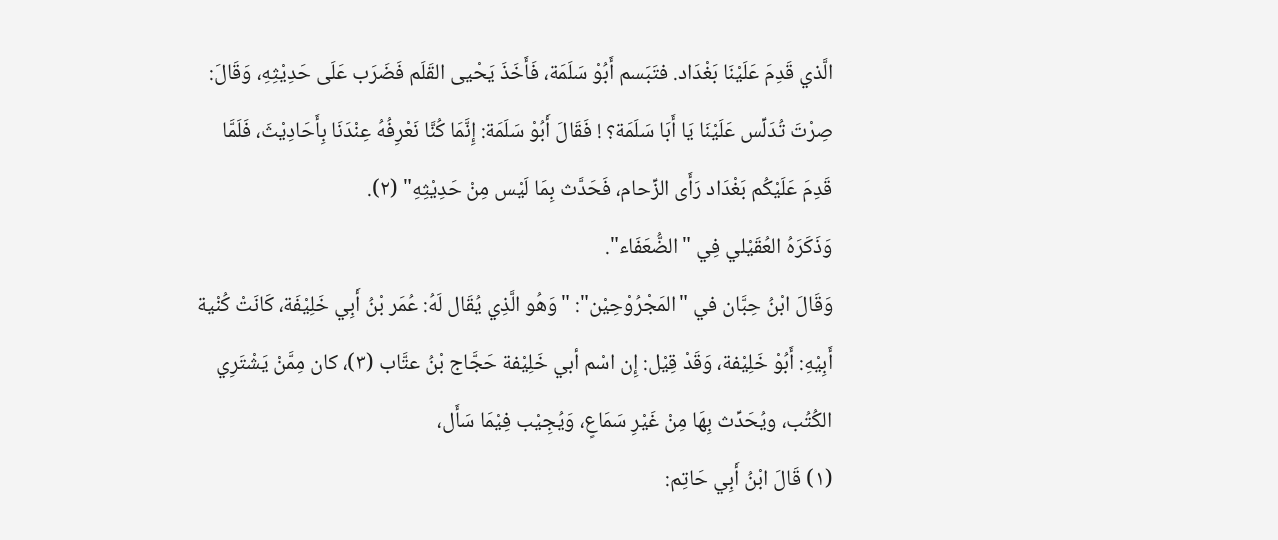الَّذي قَدِمَ عَلَيْنَا بَغْدَاد. فتَبَسم أَبُوْ سَلَمَة، فَأَخَذَ يَحْيى القَلَم فَضَرَب عَلَى حَدِيْثِهِ، وَقَالَ: صِرْتَ تُدَلِّس عَلَيْنَا يَا أَبَا سَلَمَة؟ ! فَقَالَ أَبُوْ سَلَمَة: إِنَّمَا كُنَّا نَعْرِفُهُ عِنْدَنَا بِأَحَادِيْثَ، فَلَمَّا قَدِمَ عَلَيْكُم بَغْدَاد رَأَى الزِّحام، فَحَدَّث بِمَا لَيْس مِنْ حَدِيْثِهِ" (٢).
وَذَكَرَهُ العُقَيْلي فِي "الضُّعَفَاء".
وَقَالَ ابْنُ حِبَّان في "المَجْرُوْحِيْن": "وَهُو الَّذِي يُقَال لَهُ: عُمَر بْنُ أَبِي خَلِيْفَة، كَانَتْ كُنْية أَبِيْهِ: أَبُوْ خَلِيْفة، وَقَدْ قِيْل: إِن اسْم أبي خَلِيْفة حَجَّاج بْنُ عتَّاب (٣)، كان مِمَّنْ يَشْتَرِي الكُتُب، ويُحَدِّث بِهَا مِنْ غَيْرِ سَمَاعٍ، وَيُجِيْب فِيْمَا سَأَل،
(١) قَالَ ابْنُ أَبِي حَاتِم: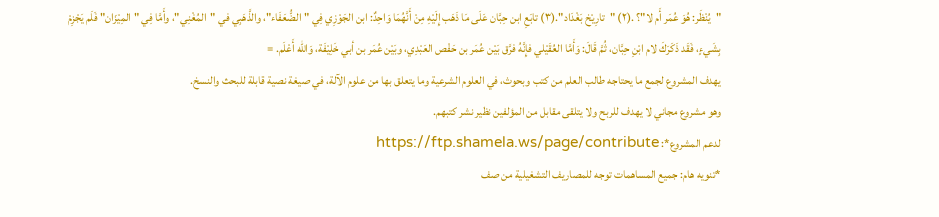"يُنْظَر: هُوَ عُمَر أَم لا"؟ .(٢) "تارِيْخ بَغْدَاد".(٣) تابَعِ ابن حِبَّان عَلَى مَا ذَهَب إِلَيْهِ مِنْ أَنَّهُمَا وَاحِدٌ: ابن الجَوْزِي فِي "الضُّعَفَاء"، والذَّهَبِي في "المُغْنِي"، وأَمَّا فِي "المِيْزَان" فَلَم يَجْزِمْ بِشَيءٍ، فَقَد ذَكَرَكَ لام ابْنِ حِبَّان، ثُمَّ قَالَ: وَأَمَّا العُقَيْلي فإِنَّهُ فرَّق بَيْن عُمَر بن حَفْص العَبْدِي، وبَيْن عُمَر بن أبي خَلِيْفَة، وَالله أَعْلَم. =
يهدف المشروع لجمع ما يحتاجه طالب العلم من كتب وبحوث، في العلوم الشرعية وما يتعلق بها من علوم الآلة، في صيغة نصية قابلة للبحث والنسخ.
وهو مشروع مجاني لا يهدف للربح ولا يتلقى مقابل من المؤلفين نظير نشر كتبهم.
لدعم المشروع*: https://ftp.shamela.ws/page/contribute
*تنويه هام: جميع المساهمات توجه للمصاريف التشغيلية من صف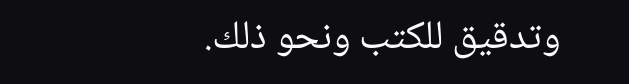وتدقيق للكتب ونحو ذلك.